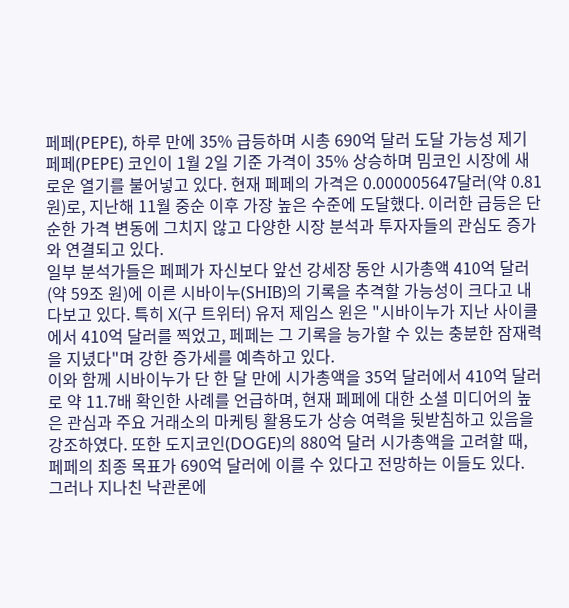페페(PEPE), 하루 만에 35% 급등하며 시총 690억 달러 도달 가능성 제기
페페(PEPE) 코인이 1월 2일 기준 가격이 35% 상승하며 밈코인 시장에 새로운 열기를 불어넣고 있다. 현재 페페의 가격은 0.000005647달러(약 0.81원)로, 지난해 11월 중순 이후 가장 높은 수준에 도달했다. 이러한 급등은 단순한 가격 변동에 그치지 않고 다양한 시장 분석과 투자자들의 관심도 증가와 연결되고 있다.
일부 분석가들은 페페가 자신보다 앞선 강세장 동안 시가총액 410억 달러(약 59조 원)에 이른 시바이누(SHIB)의 기록을 추격할 가능성이 크다고 내다보고 있다. 특히 X(구 트위터) 유저 제임스 윈은 "시바이누가 지난 사이클에서 410억 달러를 찍었고, 페페는 그 기록을 능가할 수 있는 충분한 잠재력을 지녔다"며 강한 증가세를 예측하고 있다.
이와 함께 시바이누가 단 한 달 만에 시가총액을 35억 달러에서 410억 달러로 약 11.7배 확인한 사례를 언급하며, 현재 페페에 대한 소셜 미디어의 높은 관심과 주요 거래소의 마케팅 활용도가 상승 여력을 뒷받침하고 있음을 강조하였다. 또한 도지코인(DOGE)의 880억 달러 시가총액을 고려할 때, 페페의 최종 목표가 690억 달러에 이를 수 있다고 전망하는 이들도 있다.
그러나 지나친 낙관론에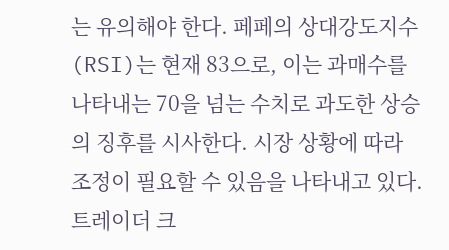는 유의해야 한다. 페페의 상대강도지수(RSI)는 현재 83으로, 이는 과매수를 나타내는 70을 넘는 수치로 과도한 상승의 징후를 시사한다. 시장 상황에 따라 조정이 필요할 수 있음을 나타내고 있다. 트레이더 크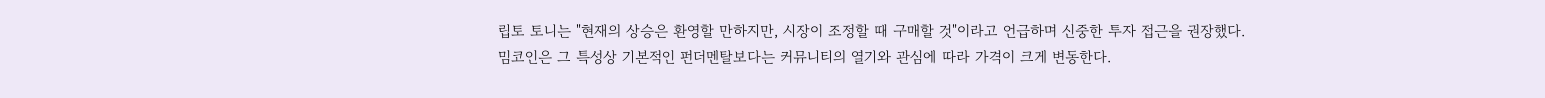립토 토니는 "현재의 상승은 환영할 만하지만, 시장이 조정할 때 구매할 것"이라고 언급하며 신중한 투자 접근을 권장했다.
밈코인은 그 특성상 기본적인 펀더멘탈보다는 커뮤니티의 열기와 관심에 따라 가격이 크게 변동한다.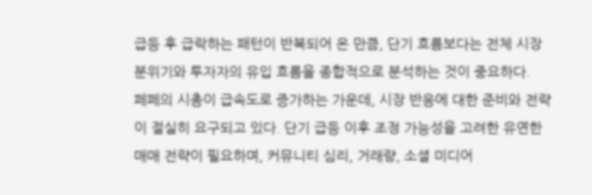급등 후 급락하는 패턴이 반복되어 온 만큼, 단기 흐름보다는 전체 시장 분위기와 투자자의 유입 흐름을 종합적으로 분석하는 것이 중요하다.
페페의 시총이 급속도로 증가하는 가운데, 시장 반응에 대한 준비와 전략이 절실히 요구되고 있다. 단기 급등 이후 조정 가능성을 고려한 유연한 매매 전략이 필요하며, 커뮤니티 심리, 거래량, 소셜 미디어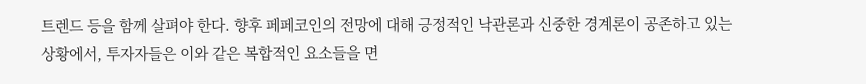트렌드 등을 함께 살펴야 한다. 향후 페페코인의 전망에 대해 긍정적인 낙관론과 신중한 경계론이 공존하고 있는 상황에서, 투자자들은 이와 같은 복합적인 요소들을 면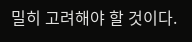밀히 고려해야 할 것이다.